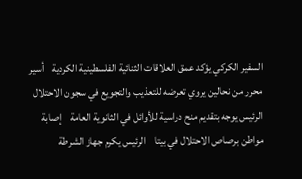السفير الكركي يؤكد عمق العلاقات الثنائية الفلسطينية الكردية    أسير محرر من نحالين يروي تعرضه للتعذيب والتجويع في سجون الاحتلال    الرئيس يوجه بتقديم منح دراسية للأوائل في الثانوية العامة    إصابة مواطن برصاص الاحتلال في بيتا    الرئيس يكرم جهاز الشرطة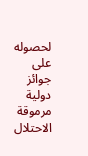لحصوله على جوائز دولية مرموقة    الاحتلال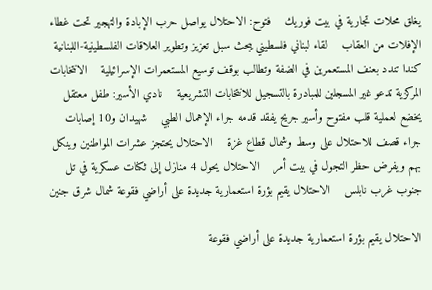يغلق محلات تجارية في بيت فوريك    فتوح: الاحتلال يواصل حرب الإبادة والتهجير تحت غطاء الإفلات من العقاب    لقاء لبناني فلسطيني يبحث سبل تعزيز وتطوير العلاقات الفلسطينية-اللبنانية    كندا تندد بعنف المستعمرين في الضفة وتطالب بوقف توسيع المستعمرات الإسرائيلية    الانتخابات المركزية تدعو غير المسجلين للمبادرة بالتسجيل للانتخابات التشريعية    نادي الأسير: طفل معتقل يخضع لعملية قلب مفتوح وأسير جريح يفقد قدمه جراء الإهمال الطبي    شهيدان و10 إصابات جراء قصف للاحتلال على وسط وشمال قطاع غزة    الاحتلال يحتجز عشرات المواطنين وينكل بهم ويفرض حظر التجول في بيت أمر    الاحتلال يحول 4 منازل إلى ثكنات عسكرية في تل جنوب غرب نابلس    الاحتلال يقيم بؤرة استعمارية جديدة على أراضي فقوعة شمال شرق جنين

الاحتلال يقيم بؤرة استعمارية جديدة على أراضي فقوعة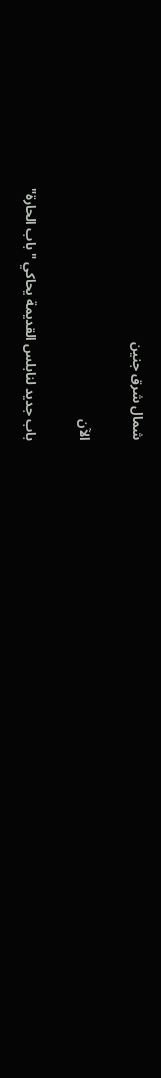شمال شرق جنين

الآن

باب جديد لنابلس القديمة يحاكي "باب الحارة"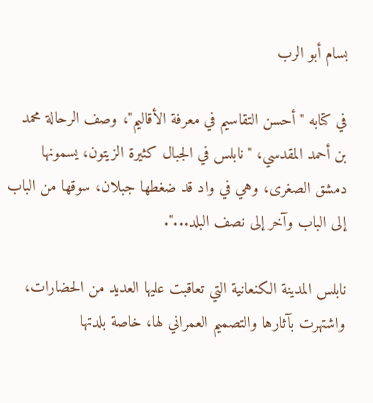بسام أبو الرب

في كتابه "أحسن التقاسيم في معرفة الأقاليم"، وصف الرحالة محمد بن أحمد المقدسي، "نابلس في الجبال كثيرة الزيتون، يسمونها دمشق الصغرى، وهي في واد قد ضغطها جبلان، سوقها من الباب إلى الباب وآخر إلى نصف البلد...".

نابلس المدينة الكنعانية التي تعاقبت عليها العديد من الحضارات، واشتهرت بآثارها والتصميم العمراني لها، خاصة بلدتها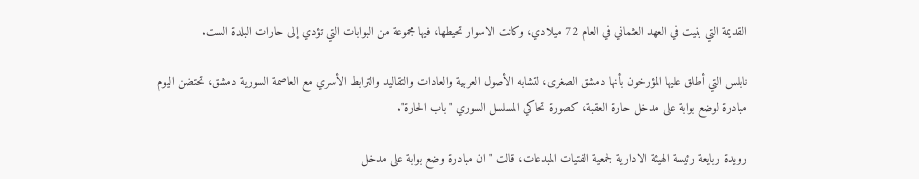القديمة التي بنيت في العهد العثماني في العام 72 ميلادي، وكانت الاسوار تحيطها، فيها مجموعة من البوابات التي تؤدي إلى حارات البلدة الست.

نابلس التي أطلق عليها المؤرخون بأنها دمشق الصغرى، لتشابه الأصول العربية والعادات والتقاليد والترابط الأسري مع العاصمة السورية دمشق، تحتضن اليوم مبادرة لوضع بوابة على مدخل حارة العقبة، كصورة تحاكي المسلسل السوري "باب الحارة".

رويدة ربايعة رئيسة الهيئة الادارية لجمعية الفتيات المبدعات، قالت "ان مبادرة وضع بوابة على مدخل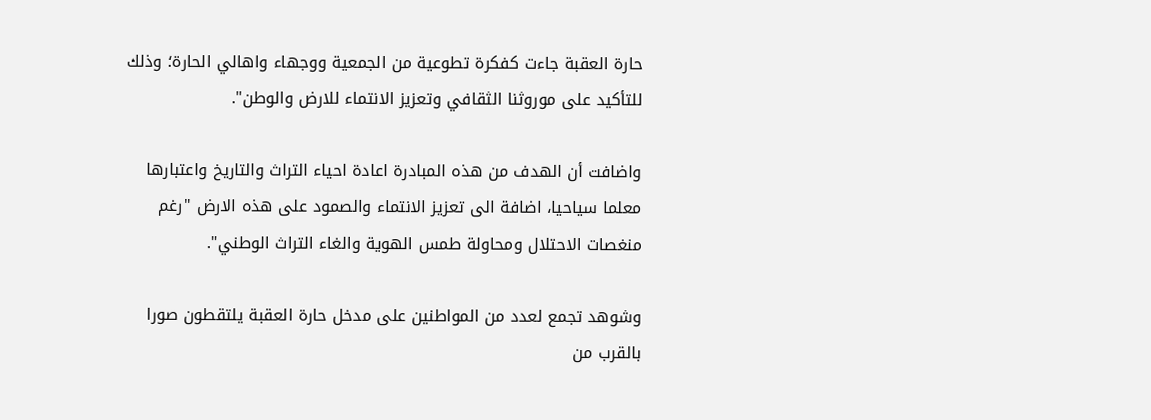حارة العقبة جاءت كفكرة تطوعية من الجمعية ووجهاء واهالي الحارة؛ وذلك للتأكيد على موروثنا الثقافي وتعزيز الانتماء للارض والوطن".

واضافت أن الهدف من هذه المبادرة اعادة احياء التراث والتاريخ واعتبارها معلما سياحيا، اضافة الى تعزيز الانتماء والصمود على هذه الارض "رغم منغصات الاحتلال ومحاولة طمس الهوية والغاء التراث الوطني".

وشوهد تجمع لعدد من المواطنين على مدخل حارة العقبة يلتقطون صورا بالقرب من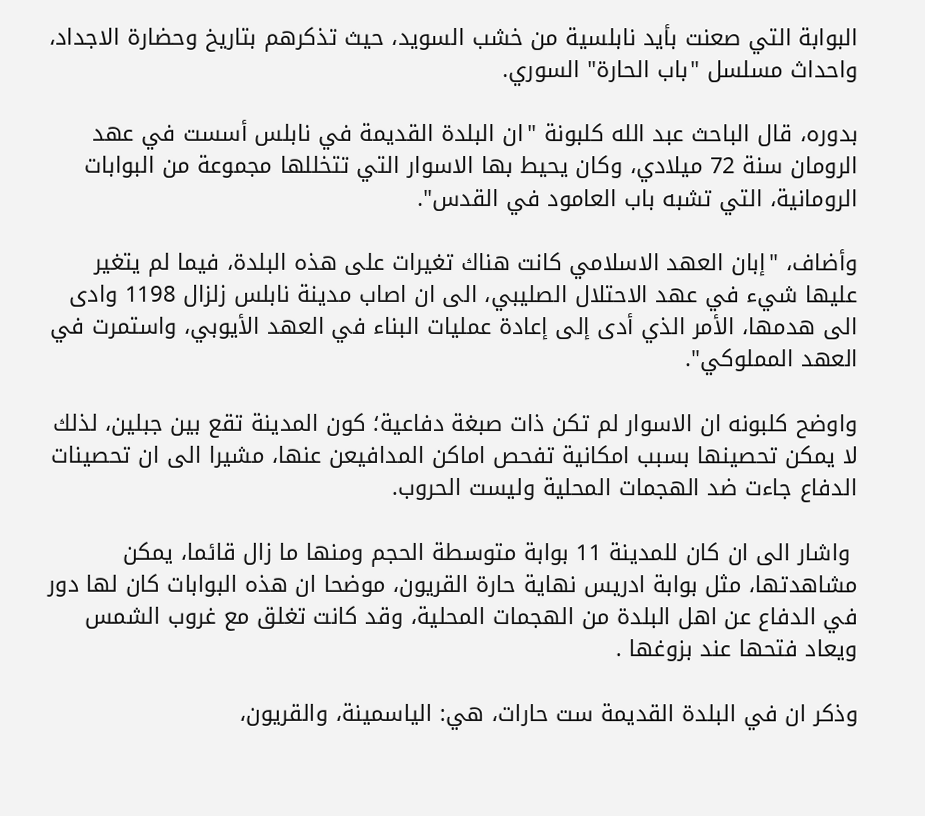البوابة التي صعنت بأيد نابلسية من خشب السويد، حيث تذكرهم بتاريخ وحضارة الاجداد، واحداث مسلسل "باب الحارة" السوري.

بدوره، قال الباحث عبد الله كلبونة "ان البلدة القديمة في نابلس أسست في عهد الرومان سنة 72 ميلادي، وكان يحيط بها الاسوار التي تتخللها مجموعة من البوابات الرومانية، التي تشبه باب العامود في القدس".

وأضاف، "إبان العهد الاسلامي كانت هناك تغيرات على هذه البلدة، فيما لم يتغير عليها شيء في عهد الاحتلال الصليبي، الى ان اصاب مدينة نابلس زلزال 1198 وادى الى هدمها، الأمر الذي أدى إلى إعادة عمليات البناء في العهد الأيوبي، واستمرت في العهد المملوكي".

واوضح كلبونه ان الاسوار لم تكن ذات صبغة دفاعية؛ كون المدينة تقع بين جبلين، لذلك لا يمكن تحصينها بسبب امكانية تفحص اماكن المدافيعن عنها، مشيرا الى ان تحصينات الدفاع جاءت ضد الهجمات المحلية وليست الحروب.

 واشار الى ان كان للمدينة 11 بوابة متوسطة الحجم ومنها ما زال قائما، يمكن مشاهدتها، مثل بوابة ادريس نهاية حارة القريون، موضحا ان هذه البوابات كان لها دور في الدفاع عن اهل البلدة من الهجمات المحلية، وقد كانت تغلق مع غروب الشمس ويعاد فتحها عند بزوغها .

وذكر ان في البلدة القديمة ست حارات، هي: الياسمينة، والقريون،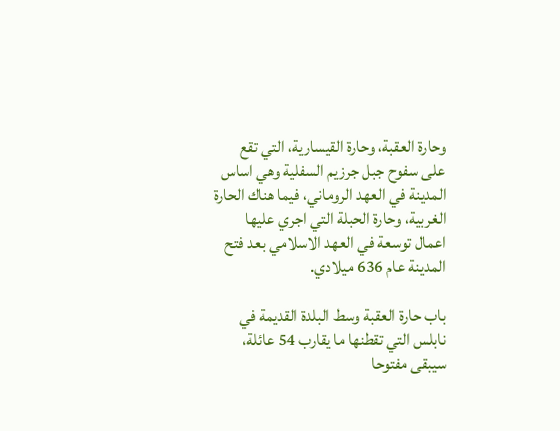وحارة العقبة، وحارة القيسارية، التي تقع على سفوح جبل جرزيم السفلية وهي اساس المدينة في العهد الروماني، فيما هناك الحارة الغربية، وحارة الحبلة التي اجري عليها اعمال توسعة في العهد الاسلامي بعد فتح المدينة عام 636 ميلادي.

باب حارة العقبة وسط البلدة القديمة في نابلس التي تقطنها ما يقارب 54 عائلة، سيبقى مفتوحا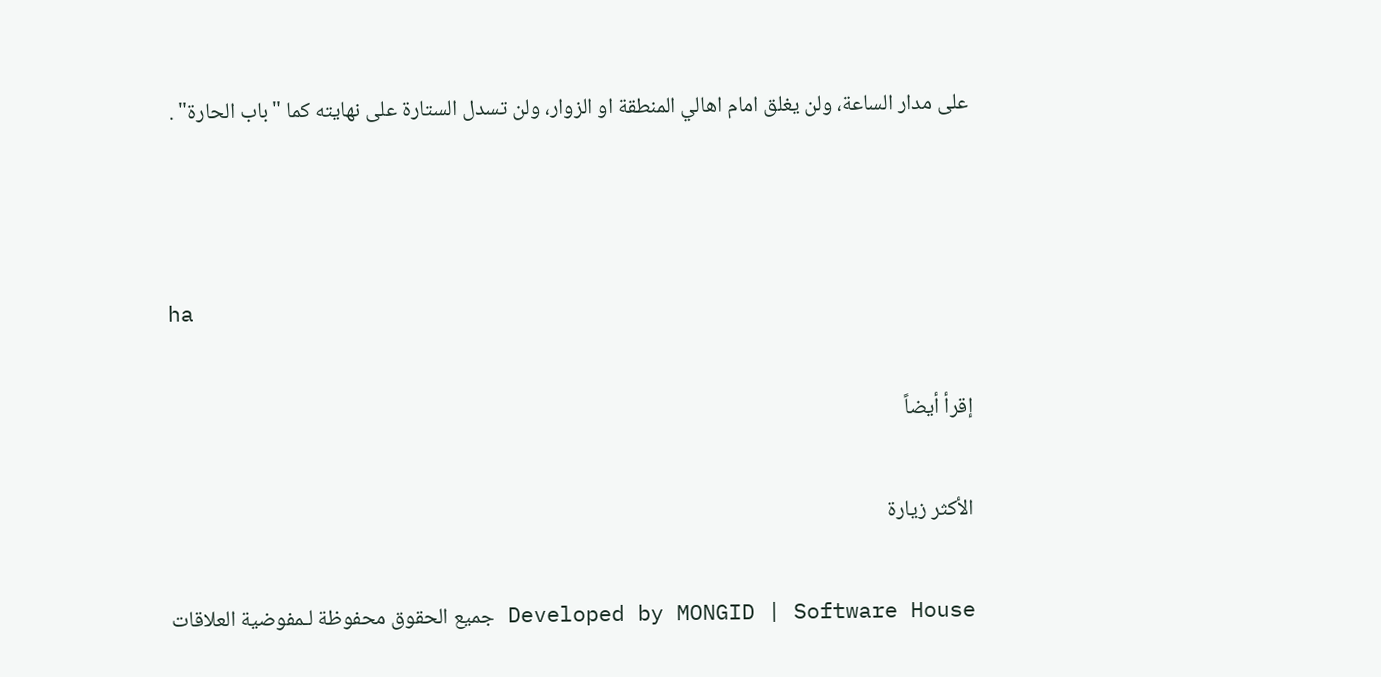على مدار الساعة، ولن يغلق امام اهالي المنطقة او الزوار، ولن تسدل الستارة على نهايته كما "باب الحارة" .



ha

إقرأ أيضاً

الأكثر زيارة

Developed by MONGID | Software House جميع الحقوق محفوظة لـمفوضية العلاقات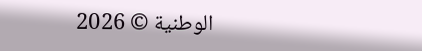الوطنية © 2026